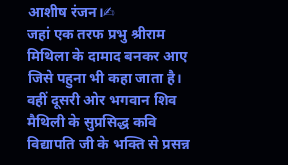आशीष रंजन।✍
जहां एक तरफ प्रभु श्रीराम मिथिला के दामाद बनकर आए जिसे पहुना भी कहा जाता है। वहीं दूसरी ओर भगवान शिव मैथिली के सुप्रसिद्ध कवि विद्यापति जी के भक्ति से प्रसन्न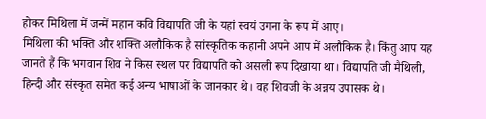होकर मिथिला में जन्में महान कवि विद्यापति जी के यहां स्वयं उगना के रूप में आए।
मिथिला की भक्ति और शक्ति अलौकिक है सांस्कृतिक कहानी अपने आप में अलौकिक है। किंतु आप यह जानते हैं कि भगवान शिव ने किस स्थल पर विद्यापति को असली रूप दिखाया था। विद्यापति जी मैथिली, हिन्दी और संस्कृत समेत कई अन्य भाषाओं के जानकार थे। वह शिवजी के अन्नय उपासक थे।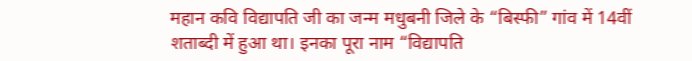महान कवि विद्यापति जी का जन्म मधुबनी जिले के “बिस्फी” गांव में 14वीं शताब्दी में हुआ था। इनका पूरा नाम “विद्यापति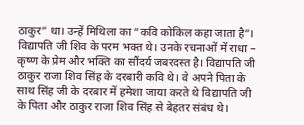ठाकुर” था। उन्हें मिथिला का “कवि कोकिल कहा जाता है”। विद्यापति जी शिव के परम भक्त थे। उनके रचनाओं में राधा – कृष्ण के प्रेम और भक्ति का सौंदर्य जबरदस्त है। विद्यापति जी ठाकुर राजा शिव सिंह के दरबारी कवि थे। वे अपने पिता के साथ सिंह जी के दरबार में हमेशा जाया करते थे विद्यापति जी के पिता और ठाकुर राजा शिव सिंह से बेहतर संबंध थे।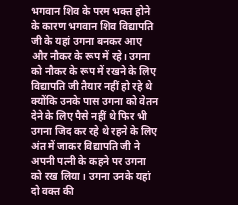भगवान शिव के परम भक्त होने के कारण भगवान शिव विद्यापति जी के यहां उगना बनकर आए और नौकर के रूप में रहे। उगना को नौकर के रूप में रखने के लिए विद्यापति जी तैयार नहीं हो रहे थे क्योंकि उनके पास उगना को वेतन देने के लिए पैसे नहीं थे फिर भी उगना जिद कर रहे थे रहने के लिए अंत में जाकर विद्यापति जी ने अपनी पत्नी के कहने पर उगना को रख लिया। उगना उनके यहां दो वक्त की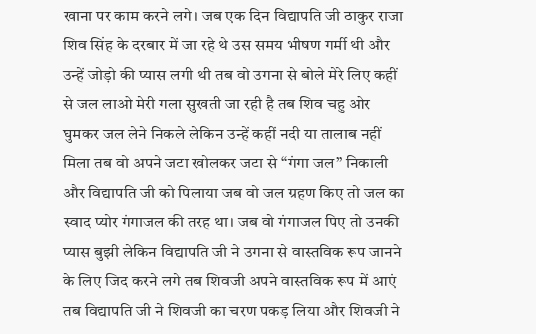खाना पर काम करने लगे। जब एक दिन विद्यापति जी ठाकुर राजा शिव सिंह के दरबार में जा रहे थे उस समय भीषण गर्मी थी और उन्हें जोड़ो की प्यास लगी थी तब वो उगना से बोले मेरे लिए कहीं से जल लाओ मेरी गला सुखती जा रही है तब शिव चहु ओर घुमकर जल लेने निकले लेकिन उन्हें कहीं नदी या तालाब नहीं मिला तब वो अपने जटा खोलकर जटा से “गंगा जल” निकाली और विद्यापति जी को पिलाया जब वो जल ग्रहण किए तो जल का स्वाद प्योर गंगाजल की तरह था। जब वो गंगाजल पिए तो उनकी प्यास बुझी लेकिन विद्यापति जी ने उगना से वास्तविक रूप जानने के लिए जिद करने लगे तब शिवजी अपने वास्तविक रूप में आएं तब विद्यापति जी ने शिवजी का चरण पकड़ लिया और शिवजी ने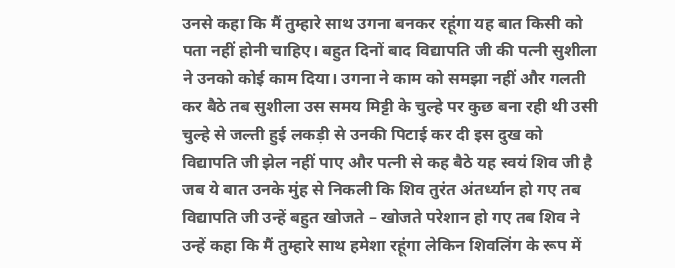उनसे कहा कि मैं तुम्हारे साथ उगना बनकर रहूंगा यह बात किसी को पता नहीं होनी चाहिए। बहुत दिनों बाद विद्यापति जी की पत्नी सुशीला ने उनको कोई काम दिया। उगना ने काम को समझा नहीं और गलती कर बैठे तब सुशीला उस समय मिट्टी के चुल्हे पर कुछ बना रही थी उसी चुल्हे से जल्ती हुई लकड़ी से उनकी पिटाई कर दी इस दुख को विद्यापति जी झेल नहीं पाए और पत्नी से कह बैठे यह स्वयं शिव जी है जब ये बात उनके मुंह से निकली कि शिव तुरंत अंतर्ध्यान हो गए तब विद्यापति जी उन्हें बहुत खोजते – खोजते परेशान हो गए तब शिव ने उन्हें कहा कि मैं तुम्हारे साथ हमेशा रहूंगा लेकिन शिवलिंग के रूप में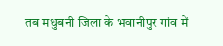तब मधुबनी जिला के भवानीपुर गांव में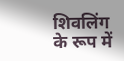शिवलिंग के रूप में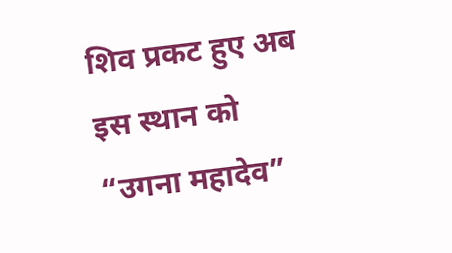शिव प्रकट हुए अब इस स्थान को “उगना महादेव”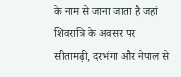के नाम से जाना जाता है जहां शिवरात्रि के अवसर पर सीतामढ़ी, दरभंगा और नेपाल से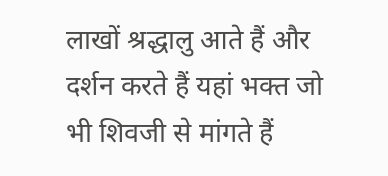लाखों श्रद्धालु आते हैं और दर्शन करते हैं यहां भक्त जो भी शिवजी से मांगते हैं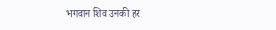भगवान शिव उनकी हर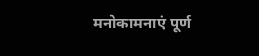मनोकामनाएं पूर्ण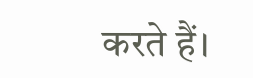करते हैं।